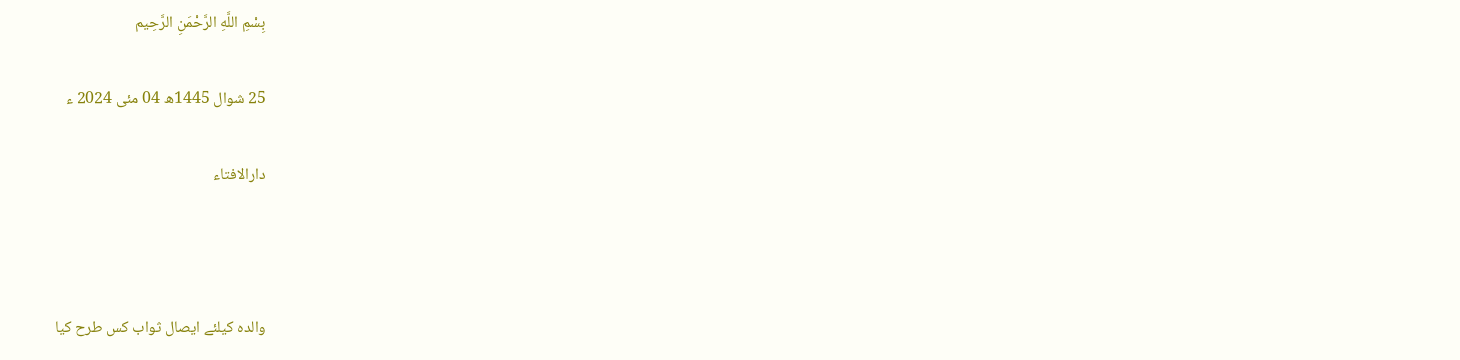بِسْمِ اللَّهِ الرَّحْمَنِ الرَّحِيم

25 شوال 1445ھ 04 مئی 2024 ء

دارالافتاء



والدہ کیلئے ایصال ثواب کس طرح کیا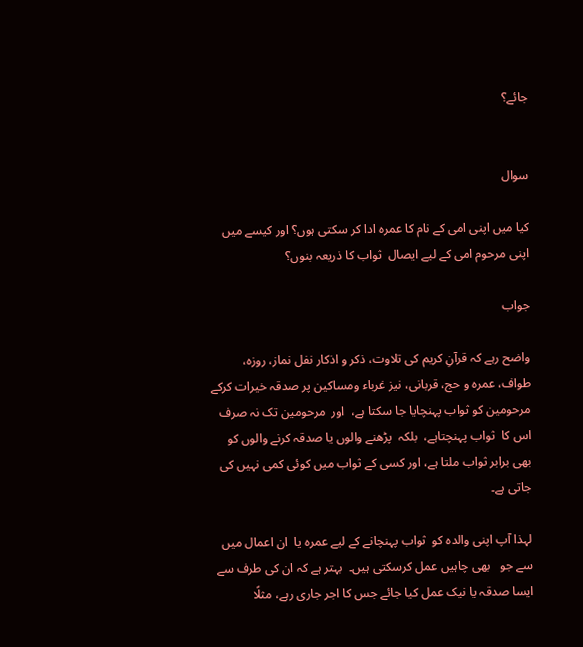جائے؟


سوال

کیا میں اپنی امی کے نام کا عمرہ ادا کر سکتی ہوں؟ اور کیسے میں اپنی مرحوم امی کے لیے ایصال  ثواب کا ذریعہ بنوں؟

جواب

واضح رہے کہ قرآنِ کریم کی تلاوت، ذکر و اذکار نفل نماز، روزہ، طواف، عمرہ و حج، قربانی، نیز غرباء ومساکین پر صدقہ خیرات کرکے مرحومین کو ثواب پہنچایا جا سکتا ہے،  اور  مرحومین تک نہ صرف  اس کا  ثواب پہنچتاہے،  بلکہ  پڑھنے والوں یا صدقہ کرنے والوں کو بھی برابر ثواب ملتا ہے، اور کسی کے ثواب میں کوئی کمی نہیں کی جاتی ہے۔

لہذا آپ اپنی والدہ کو  ثواب پہنچانے کے لیے عمرہ یا  ان اعمال میں سے جو   بھی چاہیں عمل کرسکتی ہیں۔  بہتر ہے کہ ان کی طرف سے ایسا صدقہ یا نیک عمل کیا جائے جس کا اجر جاری رہے، مثلًا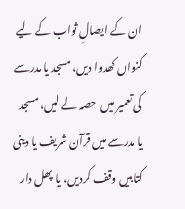ان کے ایصالِ ثواب کے لیے کنواں کھدوا دیں، مسجد یا مدرسے کی تعمیر میں  حصہ لے لیں، مسجد یا مدرسے میں قرآن شریف یا دینی کتابیں وقف کردیں، یا پھل دار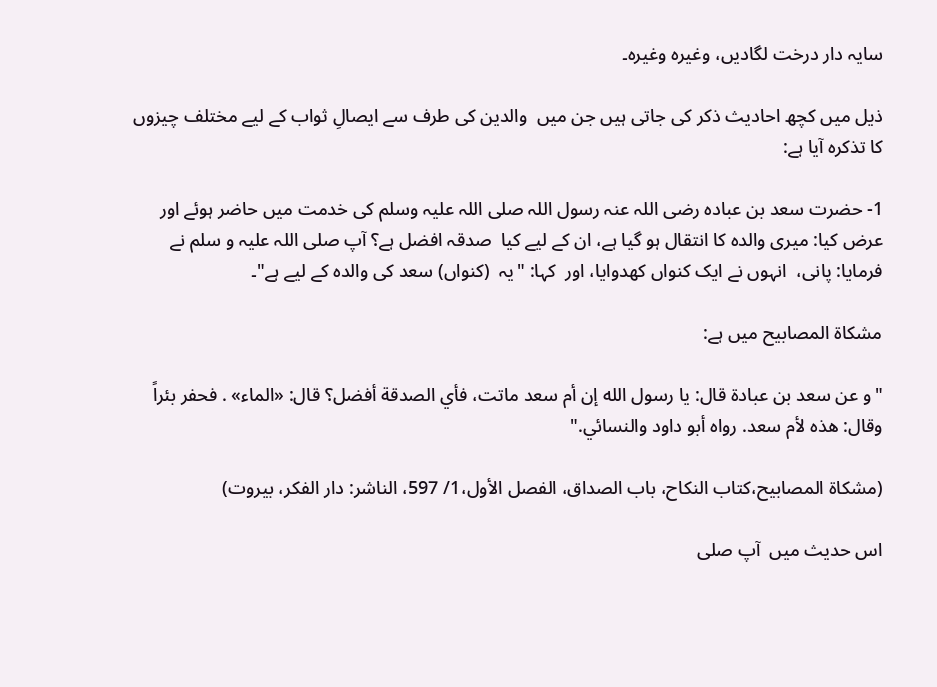سایہ دار درخت لگادیں، وغیرہ وغیرہ۔

ذیل میں کچھ احادیث ذکر کی جاتی ہیں جن میں  والدین کی طرف سے ایصالِ ثواب کے لیے مختلف چیزوں کا تذکرہ آیا ہے:

1- حضرت سعد بن عبادہ رضی اللہ عنہ رسول اللہ صلی اللہ علیہ وسلم کی خدمت میں حاضر ہوئے اور عرض کیا: میری والدہ کا انتقال ہو گیا ہے، ان کے لیے کیا  صدقہ افضل ہے؟ آپ صلی اللہ علیہ و سلم نے فرمایا: پانی،  انہوں نے ایک کنواں کھدوایا، اور  کہا: "یہ  (کنواں) سعد کی والدہ کے لیے ہے"۔

مشکاۃ المصابیح میں ہے:

"و عن سعد بن عبادة قال: يا رسول الله إن أم سعد ماتت، فأي الصدقة أفضل؟ قال: «الماء» . فحفر بئراً وقال: هذه لأم سعد. رواه أبو داود والنسائي."

(مشكاة المصابيح،كتاب النكاح، باب الصداق، الفصل الأول،1/ 597، الناشر: دار الفكر، بيروت)

اس حدیث میں  آپ صلی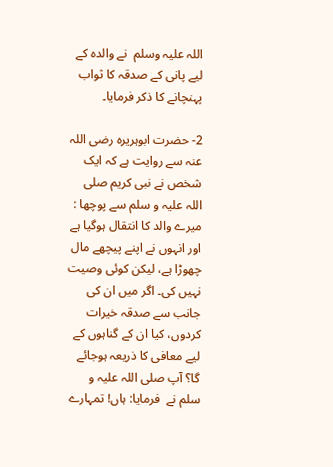اللہ علیہ وسلم  نے والدہ کے لیے پانی کے صدقہ کا ثواب پہنچانے کا ذکر فرمایا۔

2- حضرت ابوہریرہ رضی اللہ عنہ سے روایت ہے کہ ایک شخص نے نبی کریم صلی اللہ علیہ و سلم سے پوچھا : میرے والد کا انتقال ہوگیا ہے اور انہوں نے اپنے پیچھے مال چھوڑا ہے، لیکن کوئی وصیت نہیں کی۔ اگر میں ان کی جانب سے صدقہ خیرات کردوں، کیا ان کے گناہوں کے لیے معافی کا ذریعہ ہوجائے گا؟ آپ صلی اللہ علیہ و سلم نے  فرمایا: ہاں! تمہارے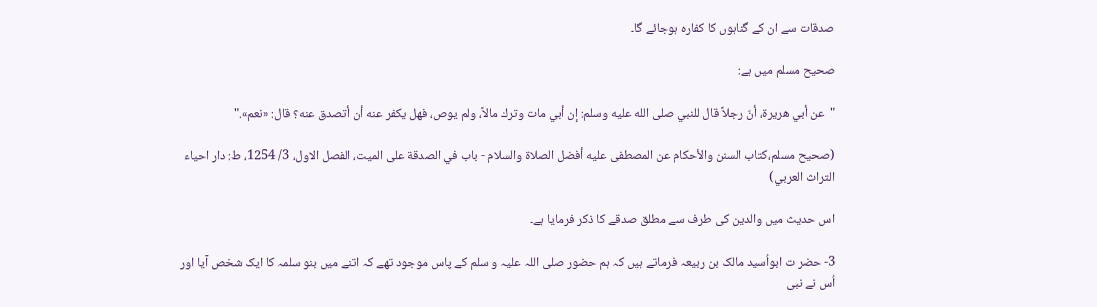صدقات سے ان کے گناہوں کا کفارہ ہوجائے گا۔

صحیح مسلم میں ہے:

"عن أبي هريرة، أنّ رجلاً قال للنبي صلى الله عليه وسلم: إن أبي مات وترك مالاً، ولم يوص، فهل يكفر عنه أن أتصدق عنه؟ قال: «نعم»."

(صحيح مسلم،كتاب السنن والأحكام عن المصطفى عليه أفضل الصلاة والسلام - باب في الصدقة على الميت، الفصل الاول، 3/ 1254، ط: دار احياء التراث العربي)

اس حدیث میں والدین کی طرف سے مطلق صدقے کا ذکر فرمایا ہے۔

3- حضر ت ابواُسید مالک بن ربیعہ فرماتے ہیں کہ ہم حضور صلی اللہ علیہ و سلم کے پاس موجود تھے کہ اتنے میں بنو سلمہ کا ایک شخص آیا اور اُس نے نبی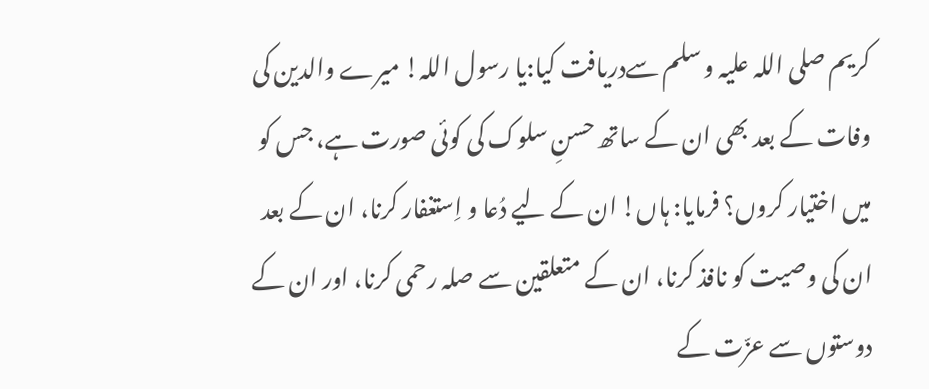کریم صلی اللہ علیہ و سلم سےدریافت کیا:یا رسول اللہ! میرے والدین کی وفات کے بعد بھی ان کے ساتھ حسنِ سلوک کی کوئی صورت ہے، جس کو میں اختیار کروں؟ فرمایا: ہاں! ان کے لیے دُعا و اِستغفار کرنا، ان کے بعد ان کی وصیت کو نافذ کرنا، ان کے متعلقین سے صلہ رحمی کرنا، اور ان کے دوستوں سے عزّت کے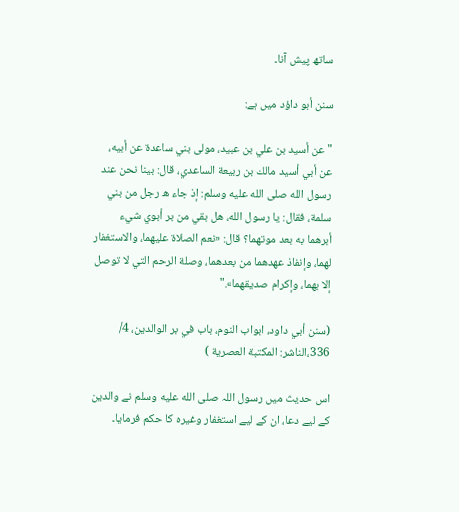ساتھ پیش آنا۔

سنن أبو داؤد میں ہے:

"عن أسيد بن علي بن عبيد، مولى بني ساعدة عن أبيه، عن أبي أسيد مالك بن ربيعة الساعدي، قال: بينا نحن عند رسول الله صلى الله عليه وسلم: إذ جاء ه رجل من بني سلمة، فقال: يا رسول الله، هل بقي من بر أبوي شيء أبرهما به بعد موتهما؟ قال: «نعم الصلاة عليهما، والاستغفار لهما، وإنفاذ عهدهما من بعدهما، وصلة الرحم التي لا توصل إلا بهما، وإكرام صديقهما»."

(سنن أبي داود، ابواب النوم، باب في بر الوالدين، 4/ 336،الناشر: المكتبة العصرية )

اس حدیث میں رسول اللہ صلى الله عليه وسلم نے والدین کے لیے دعا، ان کے لیے استغفار وغیرہ کا حکم فرمایا۔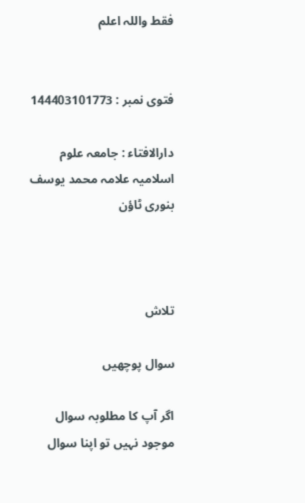فقط واللہ اعلم


فتوی نمبر : 144403101773

دارالافتاء : جامعہ علوم اسلامیہ علامہ محمد یوسف بنوری ٹاؤن



تلاش

سوال پوچھیں

اگر آپ کا مطلوبہ سوال موجود نہیں تو اپنا سوال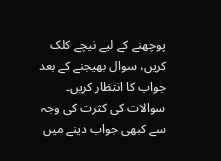پوچھنے کے لیے نیچے کلک کریں، سوال بھیجنے کے بعد جواب کا انتظار کریں۔ سوالات کی کثرت کی وجہ سے کبھی جواب دینے میں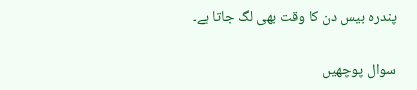پندرہ بیس دن کا وقت بھی لگ جاتا ہے۔

سوال پوچھیں